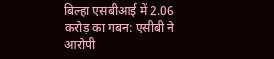बिल्हा एसबीआई में 2.06 करोड़ का गबन: एसीबी ने आरोपी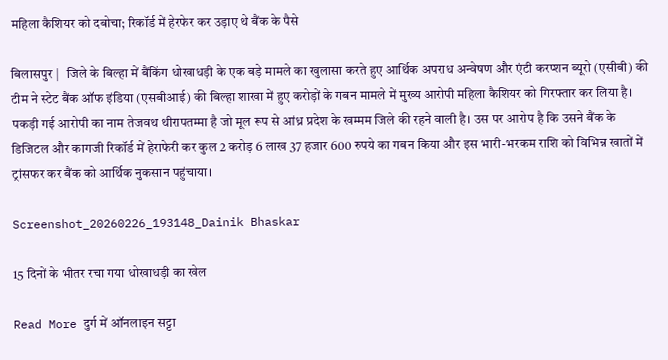महिला कैशियर को दबोचा; रिकॉर्ड में हेरफेर कर उड़ाए थे बैंक के पैसे

बिलासपुर |   जिले के बिल्हा में बैंकिंग धोखाधड़ी के एक बड़े मामले का खुलासा करते हुए आर्थिक अपराध अन्वेषण और एंटी करप्शन ब्यूरो (एसीबी) की टीम ने स्टेट बैंक ऑफ इंडिया (एसबीआई) की बिल्हा शाखा में हुए करोड़ों के गबन मामले में मुख्य आरोपी महिला कैशियर को गिरफ्तार कर लिया है। पकड़ी गई आरोपी का नाम तेजवथ थीरापतम्मा है जो मूल रूप से आंध्र प्रदेश के खम्मम जिले की रहने वाली है। उस पर आरोप है कि उसने बैंक के डिजिटल और कागजी रिकॉर्ड में हेराफेरी कर कुल 2 करोड़ 6 लाख 37 हजार 600 रुपये का गबन किया और इस भारी-भरकम राशि को विभिन्न खातों में ट्रांसफर कर बैंक को आर्थिक नुकसान पहुंचाया।

Screenshot_20260226_193148_Dainik Bhaskar

15 दिनों के भीतर रचा गया धोखाधड़ी का खेल

Read More दुर्ग में ऑनलाइन सट्टा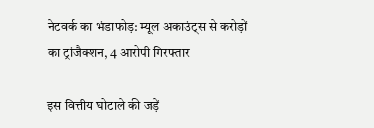नेटवर्क का भंडाफोड़: म्यूल अकाउंट्स से करोड़ों का ट्रांजैक्शन, 4 आरोपी गिरफ्तार

इस वित्तीय घोटाले की जड़ें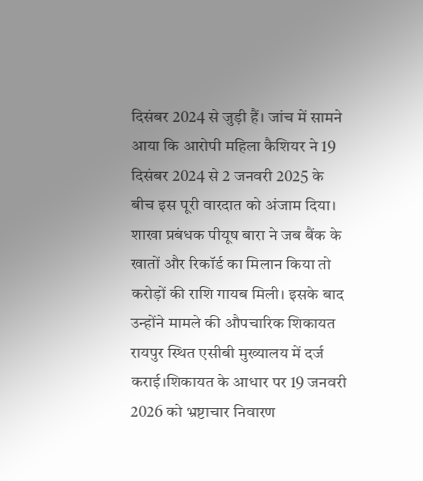दिसंबर 2024 से जुड़ी हैं। जांच में सामने आया कि आरोपी महिला कैशियर ने 19 दिसंबर 2024 से 2 जनवरी 2025 के बीच इस पूरी वारदात को अंजाम दिया। शाखा प्रबंधक पीयूष बारा ने जब बैंक के खातों और रिकॉर्ड का मिलान किया तो करोड़ों की राशि गायब मिली। इसके बाद उन्होंने मामले की औपचारिक शिकायत रायपुर स्थित एसीबी मुख्यालय में दर्ज कराई।शिकायत के आधार पर 19 जनवरी 2026 को भ्रष्टाचार निवारण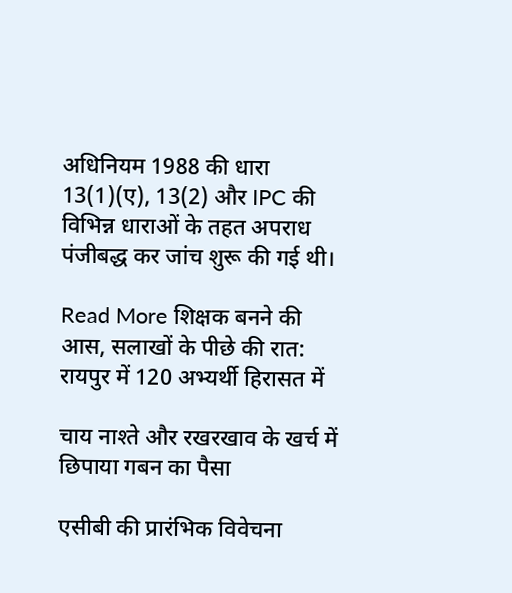अधिनियम 1988 की धारा 13(1)(ए), 13(2) और IPC की विभिन्न धाराओं के तहत अपराध पंजीबद्ध कर जांच शुरू की गई थी।

Read More शिक्षक बनने की आस, सलाखों के पीछे की रात: रायपुर में 120 अभ्यर्थी हिरासत में

चाय नाश्ते और रखरखाव के खर्च में छिपाया गबन का पैसा

एसीबी की प्रारंभिक विवेचना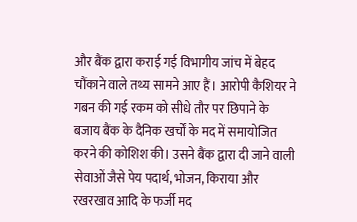और बैंक द्वारा कराई गई विभागीय जांच में बेहद चौंकाने वाले तथ्य सामने आए हैं। आरोपी कैशियर ने गबन की गई रकम को सीधे तौर पर छिपाने के बजाय बैंक के दैनिक खर्चों के मद में समायोजित करने की कोशिश की। उसने बैंक द्वारा दी जाने वाली सेवाओं जैसे पेय पदार्थ, भोजन, किराया और रखरखाव आदि के फर्जी मद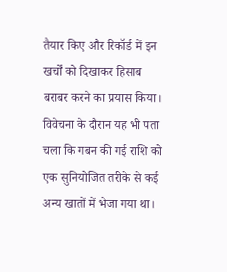तैयार किए और रिकॉर्ड में इन खर्चों को दिखाकर हिसाब बराबर करने का प्रयास किया। विवेचना के दौरान यह भी पता चला कि गबन की गई राशि को एक सुनियोजित तरीके से कई अन्य खातों में भेजा गया था।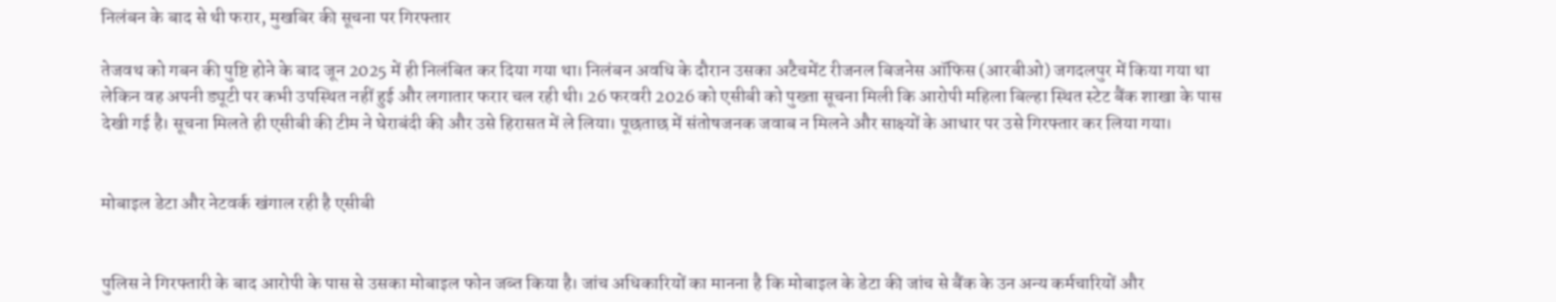निलंबन के बाद से थी फरार, मुखबिर की सूचना पर गिरफ्तार

तेजवथ को गबन की पुष्टि होने के बाद जून 2025 में ही निलंबित कर दिया गया था। निलंबन अवधि के दौरान उसका अटैचमेंट रीजनल बिजनेस ऑफिस (आरबीओ) जगदलपुर में किया गया था लेकिन वह अपनी ड्यूटी पर कभी उपस्थित नहीं हुई और लगातार फरार चल रही थी। 26 फरवरी 2026 को एसीबी को पुख्ता सूचना मिली कि आरोपी महिला बिल्हा स्थित स्टेट बैंक शाखा के पास देखी गई है। सूचना मिलते ही एसीबी की टीम ने घेराबंदी की और उसे हिरासत में ले लिया। पूछताछ में संतोषजनक जवाब न मिलने और साक्ष्यों के आधार पर उसे गिरफ्तार कर लिया गया।


मोबाइल डेटा और नेटवर्क खंगाल रही है एसीबी


पुलिस ने गिरफ्तारी के बाद आरोपी के पास से उसका मोबाइल फोन जब्त किया है। जांच अधिकारियों का मानना है कि मोबाइल के डेटा की जांच से बैंक के उन अन्य कर्मचारियों और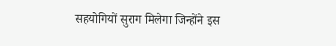सहयोगियों सुराग मिलेगा जिन्होंने इस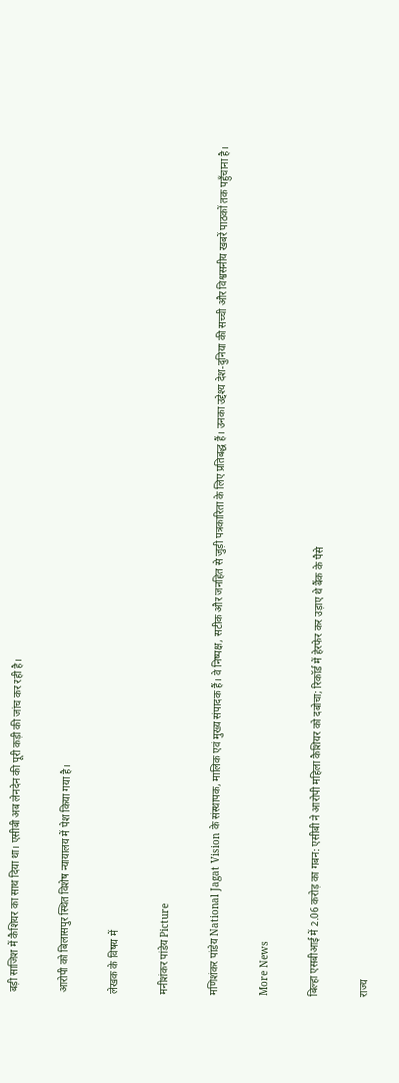बड़ी साजिश में कैशियर का साथ दिया था। एसीबी अब लेनदेन की पूरी कड़ी की जांच कर रही है।

आरोपी को बिलासपुर स्थित विशेष न्यायालय में पेश किया गया है।

लेखक के विषय में

मनीशंकर पांडेय Picture

मणिशंकर पांडेय National Jagat Vision के संस्थापक, मालिक एवं मुख्य संपादक हैं। वे निष्पक्ष, सटीक और जनहित से जुड़ी पत्रकारिता के लिए प्रतिबद्ध हैं। उनका उद्देश्य देश-दुनिया की सच्ची और विश्वसनीय खबरें पाठकों तक पहुँचाना है।

More News

बिल्हा एसबीआई में 2.06 करोड़ का गबन: एसीबी ने आरोपी महिला कैशियर को दबोचा; रिकॉर्ड में हेरफेर कर उड़ाए थे बैंक के पैसे

राज्य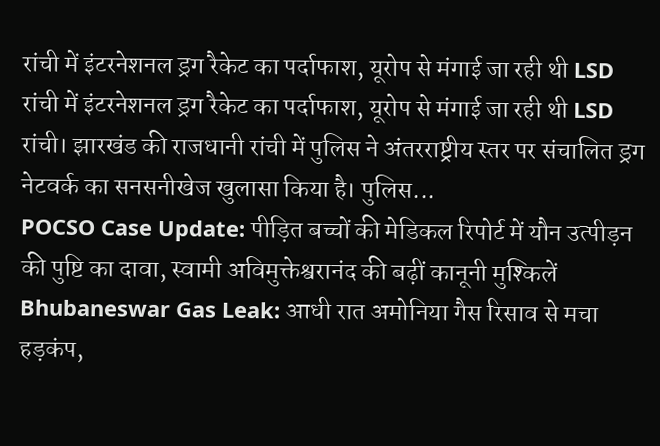रांची में इंटरनेशनल ड्रग रैकेट का पर्दाफाश, यूरोप से मंगाई जा रही थी LSD रांची में इंटरनेशनल ड्रग रैकेट का पर्दाफाश, यूरोप से मंगाई जा रही थी LSD
रांची। झारखंड की राजधानी रांची में पुलिस ने अंतरराष्ट्रीय स्तर पर संचालित ड्रग नेटवर्क का सनसनीखेज खुलासा किया है। पुलिस...
POCSO Case Update: पीड़ित बच्चों की मेडिकल रिपोर्ट में यौन उत्पीड़न की पुष्टि का दावा, स्वामी अविमुक्तेश्वरानंद की बढ़ीं कानूनी मुश्किलें
Bhubaneswar Gas Leak: आधी रात अमोनिया गैस रिसाव से मचा हड़कंप,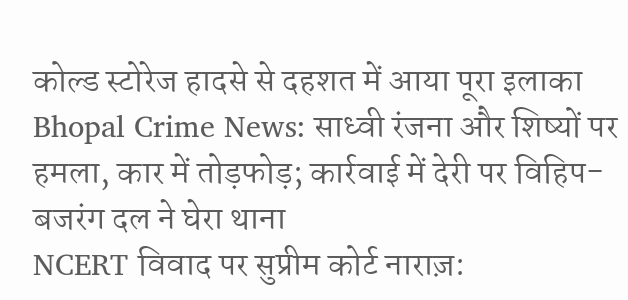कोल्ड स्टोरेज हादसे से दहशत में आया पूरा इलाका
Bhopal Crime News: साध्वी रंजना और शिष्यों पर हमला, कार में तोड़फोड़; कार्रवाई में देरी पर विहिप-बजरंग दल ने घेरा थाना
NCERT विवाद पर सुप्रीम कोर्ट नाराज़: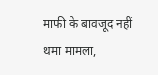माफी के बावजूद नहीं थमा मामला,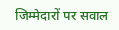जिम्मेदारों पर सवाल